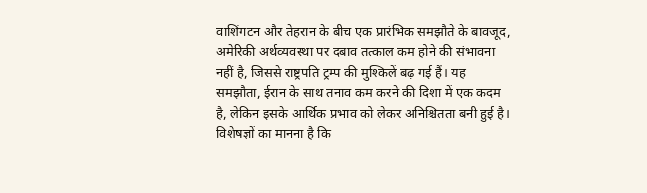वाशिंगटन और तेहरान के बीच एक प्रारंभिक समझौते के बावजूद, अमेरिकी अर्थव्यवस्था पर दबाव तत्काल कम होने की संभावना नहीं है, जिससे राष्ट्रपति ट्रम्प की मुश्किलें बढ़ गई हैं। यह समझौता, ईरान के साथ तनाव कम करने की दिशा में एक कदम है, लेकिन इसके आर्थिक प्रभाव को लेकर अनिश्चितता बनी हुई है। विशेषज्ञों का मानना है कि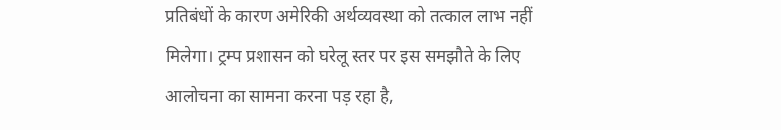प्रतिबंधों के कारण अमेरिकी अर्थव्यवस्था को तत्काल लाभ नहीं मिलेगा। ट्रम्प प्रशासन को घरेलू स्तर पर इस समझौते के लिए आलोचना का सामना करना पड़ रहा है,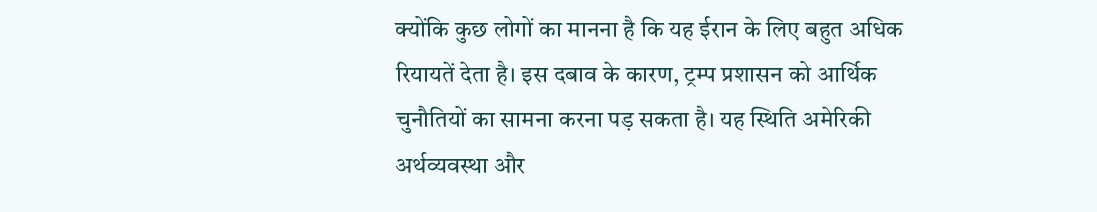क्योंकि कुछ लोगों का मानना है कि यह ईरान के लिए बहुत अधिक रियायतें देता है। इस दबाव के कारण, ट्रम्प प्रशासन को आर्थिक चुनौतियों का सामना करना पड़ सकता है। यह स्थिति अमेरिकी अर्थव्यवस्था और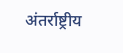अंतर्राष्ट्रीय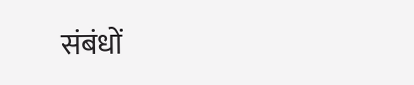संबंधों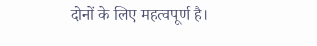दोनों के लिए महत्वपूर्ण है।